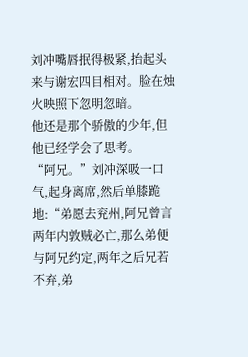刘冲嘴唇抿得极紧,抬起头来与谢宏四目相对。脸在烛火映照下忽明忽暗。
他还是那个骄傲的少年,但他已经学会了思考。
“阿兄。”刘冲深吸一口气,起身离席,然后单膝跪地:“弟愿去兖州,阿兄曾言两年内敦贼必亡,那么弟便与阿兄约定,两年之后兄若不弃,弟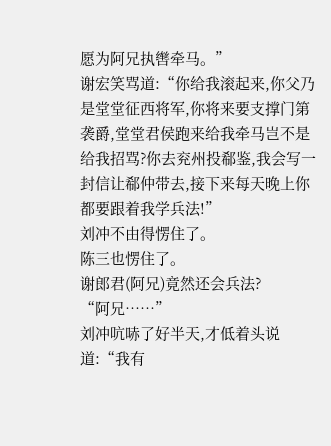愿为阿兄执辔牵马。”
谢宏笑骂道:“你给我滚起来,你父乃是堂堂征西将军,你将来要支撑门第袭爵,堂堂君侯跑来给我牵马岂不是给我招骂?你去兖州投郗鉴,我会写一封信让郗仲带去,接下来每天晚上你都要跟着我学兵法!”
刘冲不由得愣住了。
陈三也愣住了。
谢郎君(阿兄)竟然还会兵法?
“阿兄……”
刘冲吭哧了好半天,才低着头说道:“我有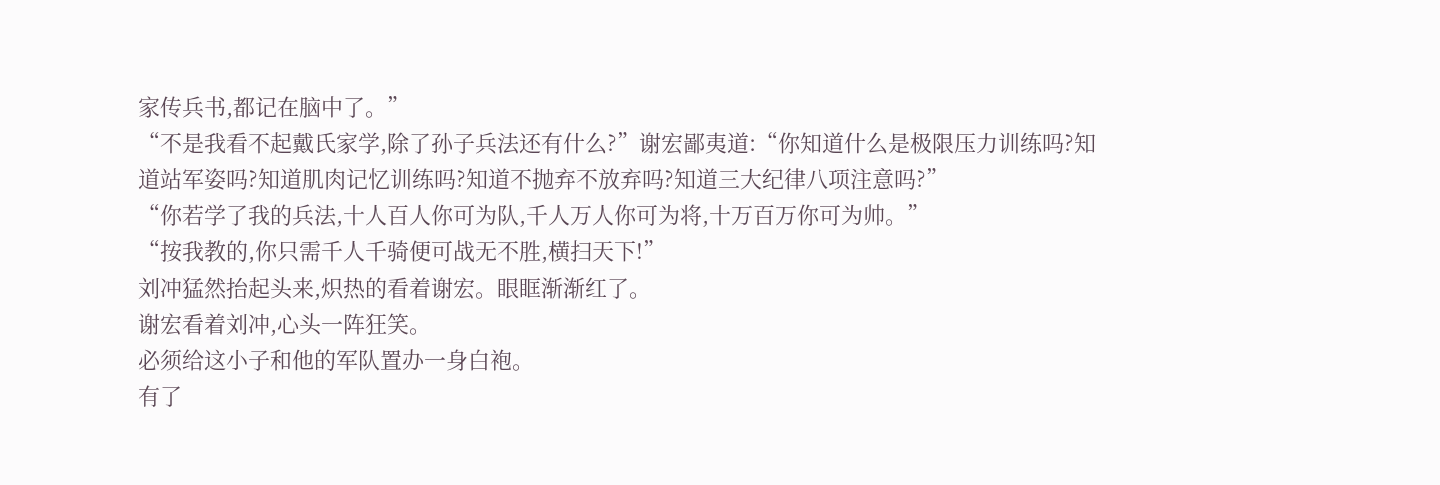家传兵书,都记在脑中了。”
“不是我看不起戴氏家学,除了孙子兵法还有什么?”谢宏鄙夷道:“你知道什么是极限压力训练吗?知道站军姿吗?知道肌肉记忆训练吗?知道不抛弃不放弃吗?知道三大纪律八项注意吗?”
“你若学了我的兵法,十人百人你可为队,千人万人你可为将,十万百万你可为帅。”
“按我教的,你只需千人千骑便可战无不胜,横扫天下!”
刘冲猛然抬起头来,炽热的看着谢宏。眼眶渐渐红了。
谢宏看着刘冲,心头一阵狂笑。
必须给这小子和他的军队置办一身白袍。
有了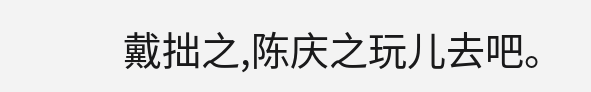戴拙之,陈庆之玩儿去吧。